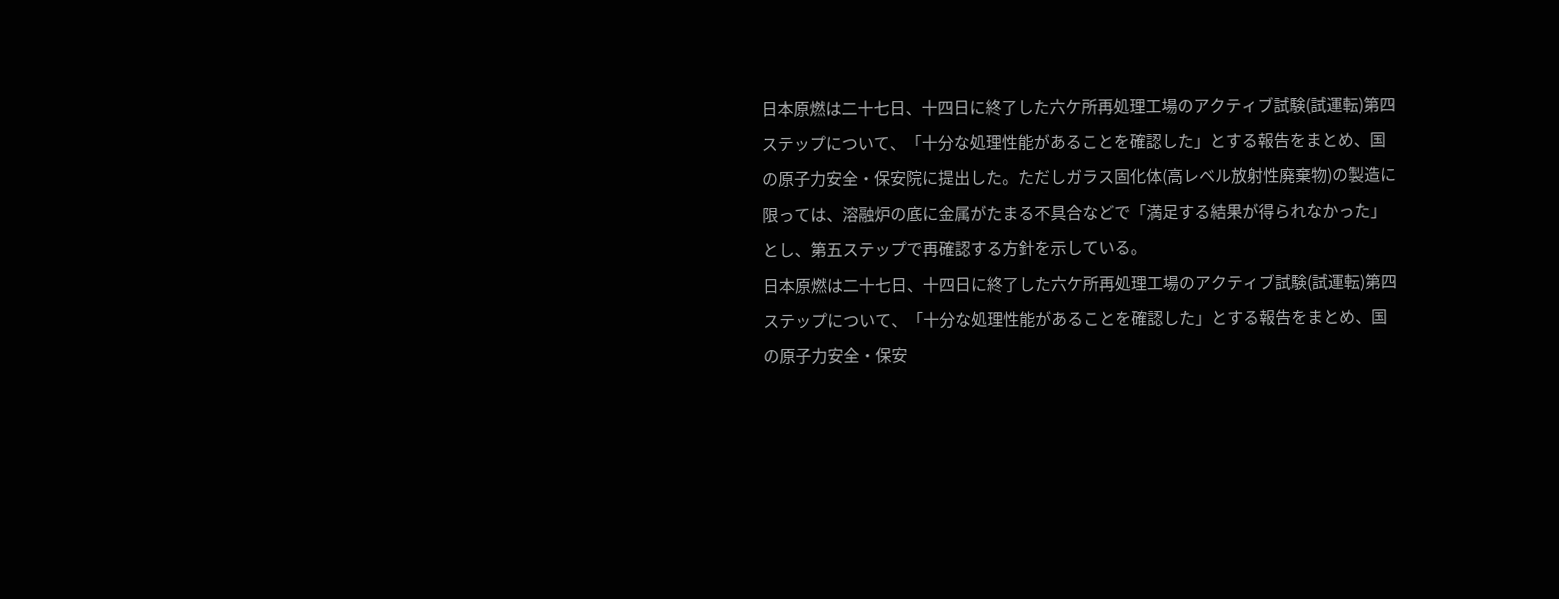日本原燃は二十七日、十四日に終了した六ケ所再処理工場のアクティブ試験(試運転)第四ステップについて、「十分な処理性能があることを確認した」とする報告をまとめ、国の原子力安全・保安院に提出した。ただしガラス固化体(高レベル放射性廃棄物)の製造に限っては、溶融炉の底に金属がたまる不具合などで「満足する結果が得られなかった」とし、第五ステップで再確認する方針を示している。
日本原燃は二十七日、十四日に終了した六ケ所再処理工場のアクティブ試験(試運転)第四ステップについて、「十分な処理性能があることを確認した」とする報告をまとめ、国の原子力安全・保安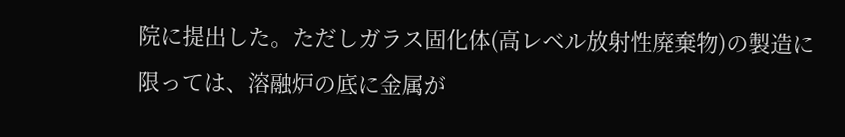院に提出した。ただしガラス固化体(高レベル放射性廃棄物)の製造に限っては、溶融炉の底に金属が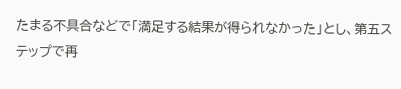たまる不具合などで「満足する結果が得られなかった」とし、第五ステップで再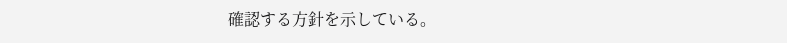確認する方針を示している。